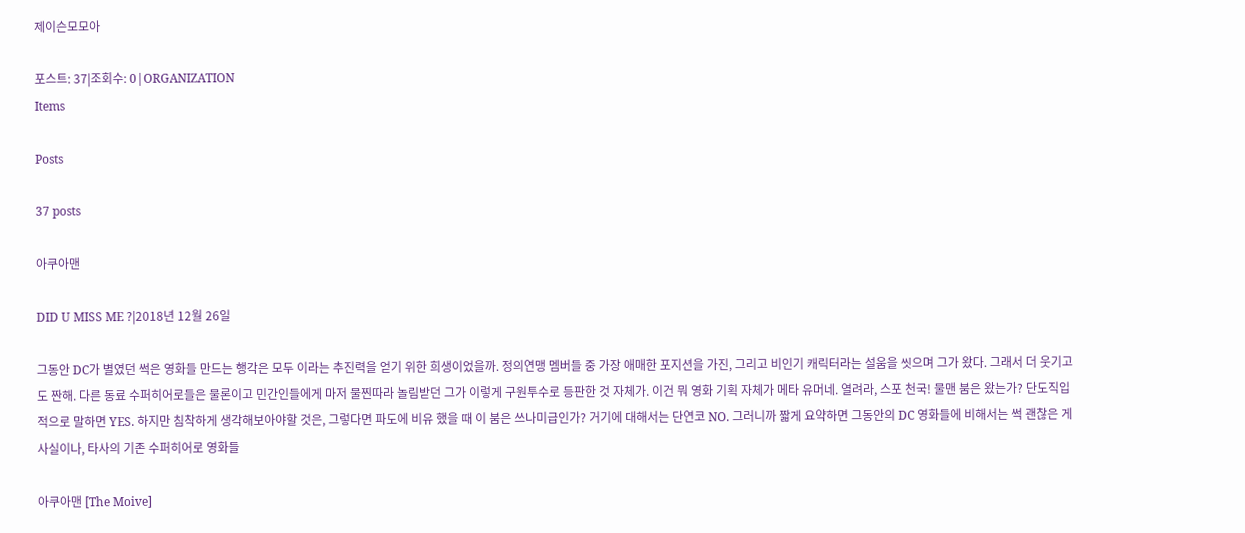제이슨모모아

포스트: 37|조회수: 0|ORGANIZATION
Items

Posts

37 posts

아쿠아맨

DID U MISS ME ?|2018년 12월 26일

그동안 DC가 별였던 썩은 영화들 만드는 행각은 모두 이라는 추진력을 얻기 위한 희생이었을까. 정의연맹 멤버들 중 가장 애매한 포지션을 가진, 그리고 비인기 캐릭터라는 설움을 씻으며 그가 왔다. 그래서 더 웃기고도 짠해. 다른 동료 수퍼히어로들은 물론이고 민간인들에게 마저 물찐따라 놀림받던 그가 이렇게 구원투수로 등판한 것 자체가. 이건 뭐 영화 기획 자체가 메타 유머네. 열려라, 스포 천국! 물맨 붐은 왔는가? 단도직입적으로 말하면 YES. 하지만 침착하게 생각해보아야할 것은, 그렇다면 파도에 비유 했을 때 이 붐은 쓰나미급인가? 거기에 대해서는 단연코 NO. 그러니까 짧게 요약하면 그동안의 DC 영화들에 비해서는 썩 괜찮은 게 사실이나, 타사의 기존 수퍼히어로 영화들

아쿠아맨 [The Moive]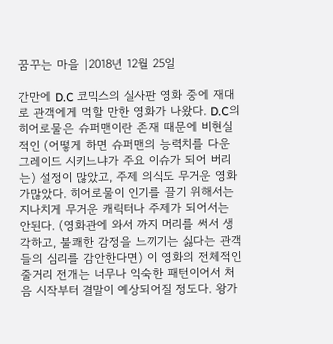꿈꾸는 마을 |2018년 12월 25일

간만에 D.C 코믹스의 실사판 영화 중에 재대로 관객에게 먹할 만한 영화가 나왔다. D.C의 히어로물은 슈퍼맨이란 존재 때문에 비현실적인 (어떻게 하면 슈퍼맨의 능력치를 다운 그레이드 시키느냐가 주요 이슈가 되어 버리는) 설정이 많았고, 주제 의식도 무거운 영화가많았다. 히어로물이 인기를 끌기 위해서는 지나치게 무거운 캐릭터나 주제가 되어서는 안된다. (영화관에 와서 까지 머리를 써서 생각하고, 불쾌한 감정을 느끼기는 싫다는 관객들의 심리를 감안한다면) 이 영화의 전체적인 줄거리 전개는 너무나 익숙한 패턴이어서 처음 시작부터 결말이 예상되어질 정도다. 왕가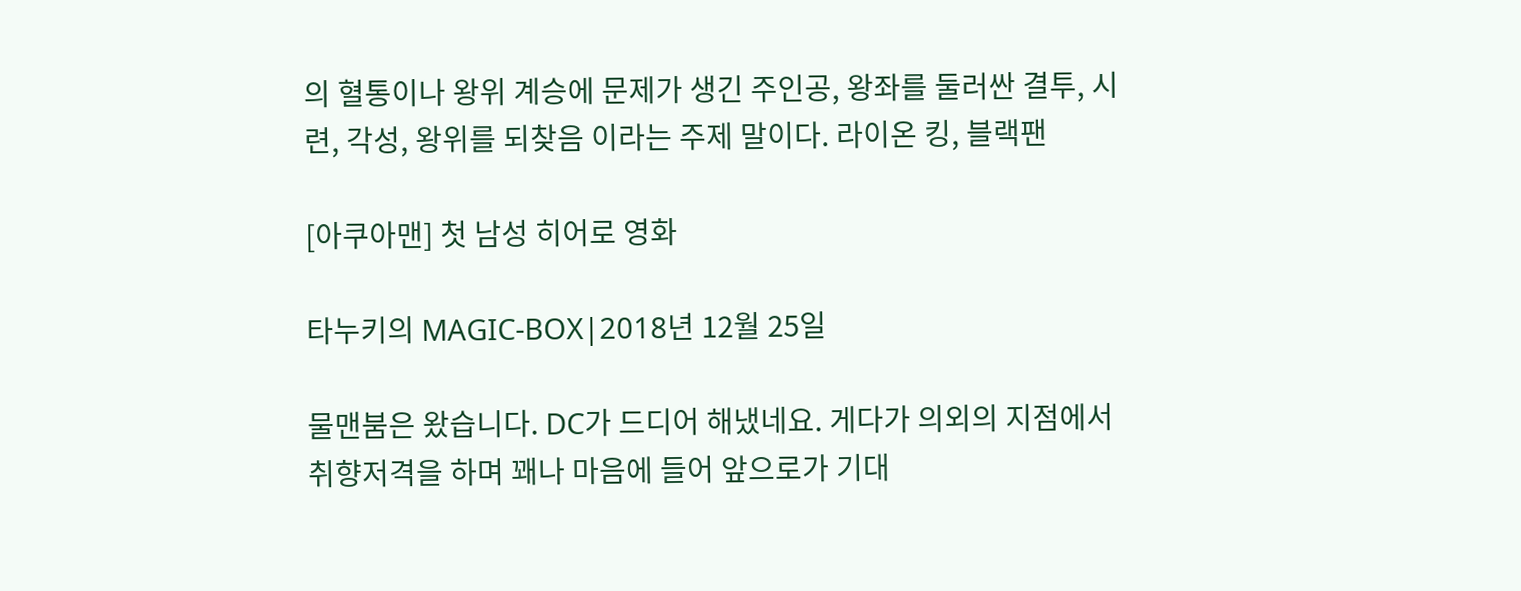의 혈통이나 왕위 계승에 문제가 생긴 주인공, 왕좌를 둘러싼 결투, 시련, 각성, 왕위를 되찾음 이라는 주제 말이다. 라이온 킹, 블랙팬

[아쿠아맨] 첫 남성 히어로 영화

타누키의 MAGIC-BOX|2018년 12월 25일

물맨붐은 왔습니다. DC가 드디어 해냈네요. 게다가 의외의 지점에서 취향저격을 하며 꽤나 마음에 들어 앞으로가 기대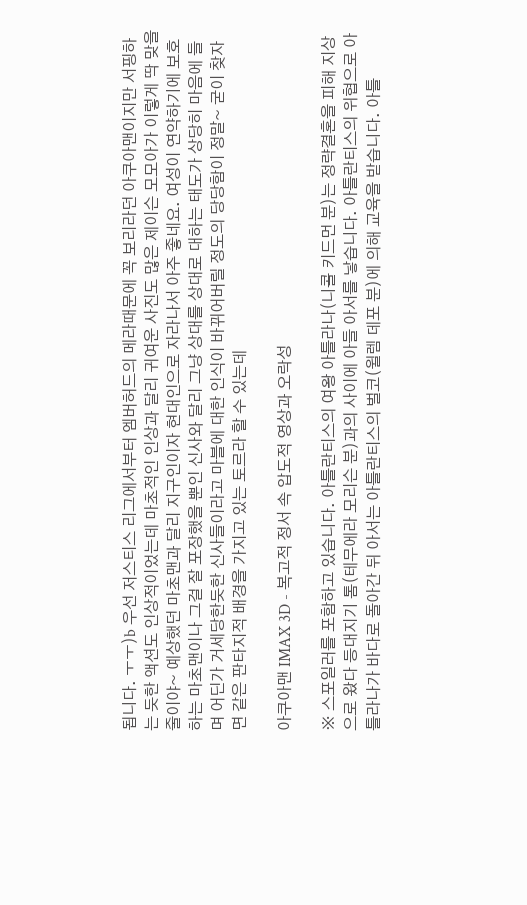됩니다. ㅜㅜ)b 우선 저스티스 리그에서부터 엠버허드의 메라때문에 꼭 보리라던 아쿠아맨이지만 서핑하는 듯한 액션도 인상적이었는데 마초적인 인상과 달리 귀여운 사진도 많은 제이슨 모모아가 이렇게 딱 맞을 줄이야~ 예상했던 마초맨과 달리 지구인이자 현대인으로 자라나서 아주 좋네요. 여성이 연약하기에 보호하는 마초맨이나 그걸 잘 포장했을 뿐인 신사와 달리 그냥 상대를 상대로 대하는 태도가 상당히 마음에 들며 어딘가 거세당한듯한 신사들이라고 마블에 대한 인식이 바뀌어버릴 정도의 당당함이 정말~ 굳이 찾자면 같은 판타지적 배경을 가지고 있는 토르라 할 수 있는데

아쿠아맨 IMAX 3D - 복고적 정서 속 압도적 영상과 오락성

※ 스포일러를 포함하고 있습니다. 아틀란티스의 여왕 아틀라나(니콜 키드먼 분)는 정략결혼을 피해 지상으로 왔다 등대지기 톰(테무에라 모리슨 분)과의 사이에 아들 아서를 낳습니다. 아틀란티스의 위협으로 아틀라나가 바다로 돌아간 뒤 아서는 아틀란티스의 벌코(윌렘 데포 분)에 의해 교육을 받습니다. 아틀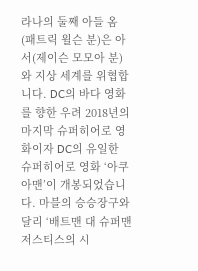라나의 둘째 아들 옴(패트릭 윌슨 분)은 아서(제이슨 모모아 분)와 지상 세계를 위협합니다. DC의 바다 영화를 향한 우려 2018년의 마지막 슈퍼히어로 영화이자 DC의 유일한 슈퍼히어로 영화 ‘아쿠아맨’이 개봉되었습니다. 마블의 승승장구와 달리 ‘배트맨 대 슈퍼맨 저스티스의 시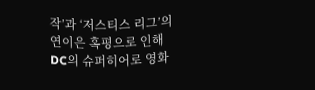작’과 ‘저스티스 리그’의 연이은 혹평으로 인해 DC의 슈퍼히어로 영화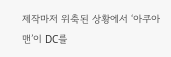제작마저 위축된 상황에서 ‘아쿠아맨’이 DC를